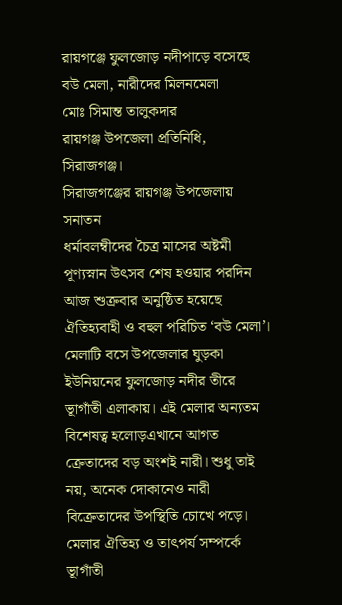রায়গঞ্জে ফুলজোড় নদীপাড়ে বসেছে বউ মেলা, নারীদের মিলনমেলা
মোঃ সিমান্ত তালুকদার
রায়গঞ্জ উপজেলা প্রতিনিধি, সিরাজগঞ্জ।
সিরাজগঞ্জের রায়গঞ্জ উপজেলায় সনাতন
ধর্মাবলম্বীদের চৈত্র মাসের অষ্টমী পূণ্যস্নান উৎসব শেষ হওয়ার পরদিন আজ শুক্রবার অনুষ্ঠিত হয়েছে ঐতিহ্যবাহী ও বহুল পরিচিত ‘বউ মেলা’। মেলাটি বসে উপজেলার ঘুড়কা ইউনিয়নের ফুলজোড় নদীর তীরে ভূাগাঁতী এলাকায়। এই মেলার অন্যতম বিশেষত্ব হলোড়এখানে আগত ক্রেতাদের বড় অংশই নারী। শুধু তাই নয়, অনেক দোকানেও নারী বিক্রেতাদের উপস্থিতি চোখে পড়ে। মেলার ঐতিহ্য ও তাৎপর্য সম্পর্কে ভূাগাঁতী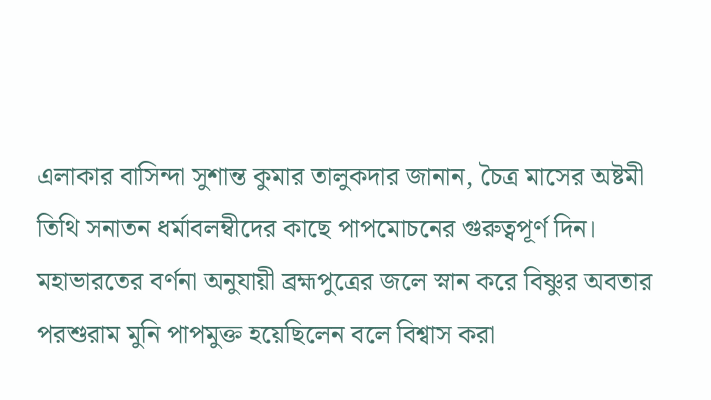এলাকার বাসিন্দা সুশান্ত কুমার তালুকদার জানান, চৈত্র মাসের অষ্টমী তিথি সনাতন ধর্মাবলম্বীদের কাছে পাপমোচনের গুরুত্বপূর্ণ দিন। মহাভারতের বর্ণনা অনুযায়ী ব্রহ্মপুত্রের জলে স্নান করে বিষ্ণুর অবতার পরশুরাম মুনি পাপমুক্ত হয়েছিলেন বলে বিশ্বাস করা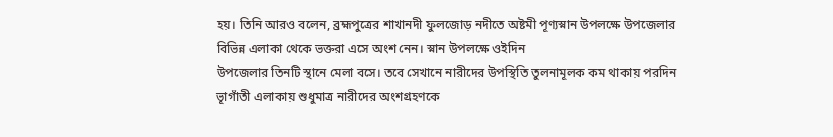হয়। তিনি আরও বলেন, ব্রহ্মপুত্রের শাখানদী ফুলজোড় নদীতে অষ্টমী পূণ্যস্নান উপলক্ষে উপজেলার বিভিন্ন এলাকা থেকে ভক্তরা এসে অংশ নেন। স্নান উপলক্ষে ওইদিন
উপজেলার তিনটি স্থানে মেলা বসে। তবে সেখানে নারীদের উপস্থিতি তুলনামূলক কম থাকায় পরদিন ভূাগাঁতী এলাকায় শুধুমাত্র নারীদের অংশগ্রহণকে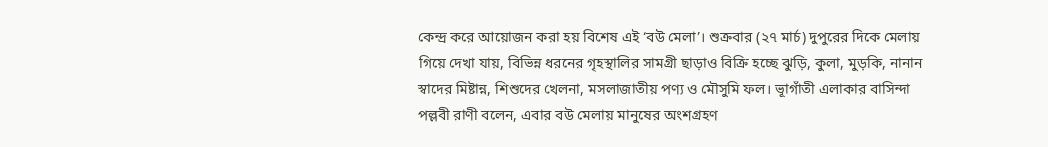কেন্দ্র করে আয়োজন করা হয় বিশেষ এই ‘বউ মেলা’। শুক্রবার (২৭ মার্চ) দুপুরের দিকে মেলায় গিয়ে দেখা যায়, বিভিন্ন ধরনের গৃহস্থালির সামগ্রী ছাড়াও বিক্রি হচ্ছে ঝুড়ি, কুলা, মুড়কি, নানান স্বাদের মিষ্টান্ন, শিশুদের খেলনা, মসলাজাতীয় পণ্য ও মৌসুমি ফল। ভূাগাঁতী এলাকার বাসিন্দা পল্লবী রাণী বলেন, এবার বউ মেলায় মানুষের অংশগ্রহণ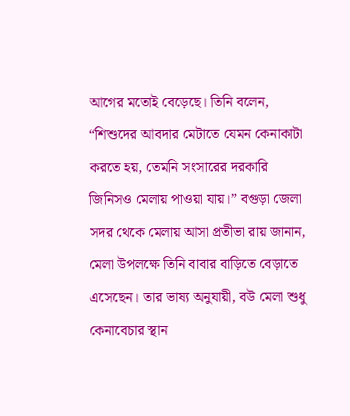আগের মতোই বেড়েছে। তিনি বলেন, “শিশুদের আবদার মেটাতে যেমন কেনাকাটা করতে হয়, তেমনি সংসারের দরকারি জিনিসও মেলায় পাওয়া যায়।” বগুড়া জেলা সদর থেকে মেলায় আসা প্রতীভা রায় জানান, মেলা উপলক্ষে তিনি বাবার বাড়িতে বেড়াতে এসেছেন। তার ভাষ্য অনুযায়ী, বউ মেলা শুধু কেনাবেচার স্থান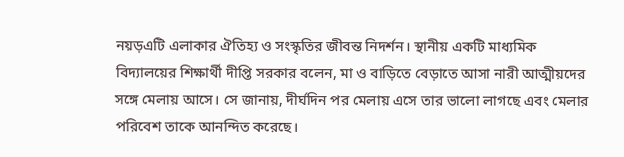নয়ড়এটি এলাকার ঐতিহ্য ও সংস্কৃতির জীবন্ত নিদর্শন। স্থানীয় একটি মাধ্যমিক
বিদ্যালয়ের শিক্ষার্থী দীপ্তি সরকার বলেন, মা ও বাড়িতে বেড়াতে আসা নারী আত্মীয়দের সঙ্গে মেলায় আসে। সে জানায়, দীর্ঘদিন পর মেলায় এসে তার ভালো লাগছে এবং মেলার পরিবেশ তাকে আনন্দিত করেছে।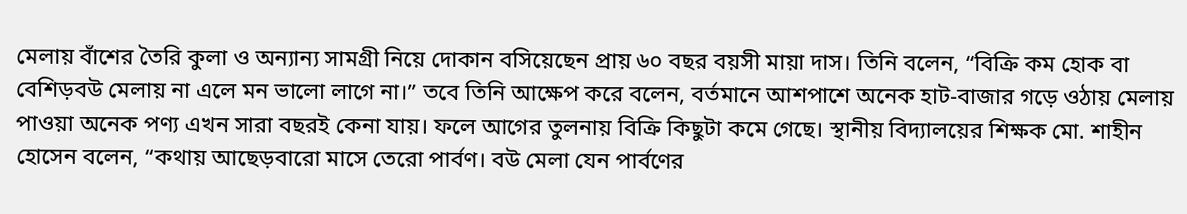মেলায় বাঁশের তৈরি কুলা ও অন্যান্য সামগ্রী নিয়ে দোকান বসিয়েছেন প্রায় ৬০ বছর বয়সী মায়া দাস। তিনি বলেন, “বিক্রি কম হোক বা বেশিড়বউ মেলায় না এলে মন ভালো লাগে না।” তবে তিনি আক্ষেপ করে বলেন, বর্তমানে আশপাশে অনেক হাট-বাজার গড়ে ওঠায় মেলায় পাওয়া অনেক পণ্য এখন সারা বছরই কেনা যায়। ফলে আগের তুলনায় বিক্রি কিছুটা কমে গেছে। স্থানীয় বিদ্যালয়ের শিক্ষক মো. শাহীন হোসেন বলেন, “কথায় আছেড়বারো মাসে তেরো পার্বণ। বউ মেলা যেন পার্বণের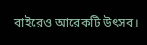বাইরেও আরেকটি উৎসব।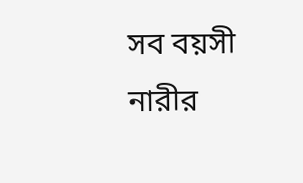সব বয়সী নারীর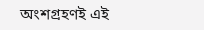অংশগ্রহণই এই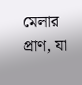মেলার প্রাণ, যা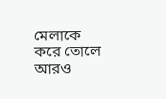মেলাকে করে তোলে আরও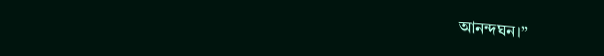আনন্দঘন।”